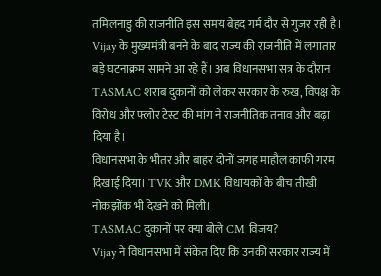तमिलनाडु की राजनीति इस समय बेहद गर्म दौर से गुजर रही है। Vijay के मुख्यमंत्री बनने के बाद राज्य की राजनीति में लगातार बड़े घटनाक्रम सामने आ रहे हैं। अब विधानसभा सत्र के दौरान TASMAC शराब दुकानों को लेकर सरकार के रुख, विपक्ष के विरोध और फ्लोर टेस्ट की मांग ने राजनीतिक तनाव और बढ़ा दिया है।
विधानसभा के भीतर और बाहर दोनों जगह माहौल काफी गरम दिखाई दिया। TVK और DMK विधायकों के बीच तीखी नोकझोंक भी देखने को मिली।
TASMAC दुकानों पर क्या बोले CM विजय?
Vijay ने विधानसभा में संकेत दिए कि उनकी सरकार राज्य में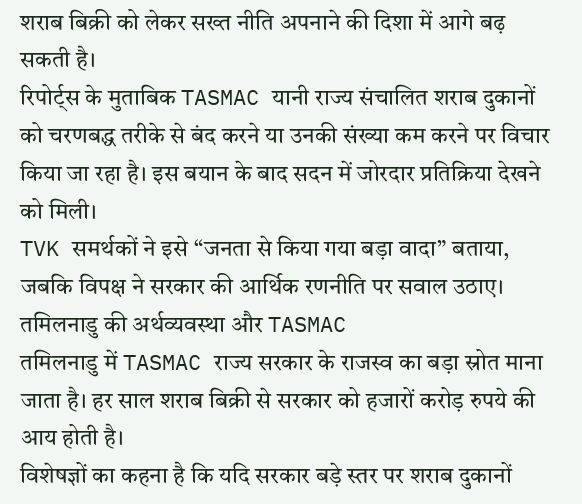शराब बिक्री को लेकर सख्त नीति अपनाने की दिशा में आगे बढ़ सकती है।
रिपोर्ट्स के मुताबिक TASMAC यानी राज्य संचालित शराब दुकानों को चरणबद्ध तरीके से बंद करने या उनकी संख्या कम करने पर विचार किया जा रहा है। इस बयान के बाद सदन में जोरदार प्रतिक्रिया देखने को मिली।
TVK समर्थकों ने इसे “जनता से किया गया बड़ा वादा” बताया, जबकि विपक्ष ने सरकार की आर्थिक रणनीति पर सवाल उठाए।
तमिलनाडु की अर्थव्यवस्था और TASMAC
तमिलनाडु में TASMAC राज्य सरकार के राजस्व का बड़ा स्रोत माना जाता है। हर साल शराब बिक्री से सरकार को हजारों करोड़ रुपये की आय होती है।
विशेषज्ञों का कहना है कि यदि सरकार बड़े स्तर पर शराब दुकानों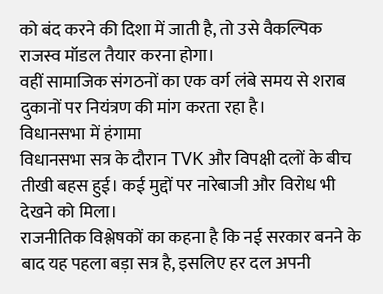को बंद करने की दिशा में जाती है, तो उसे वैकल्पिक राजस्व मॉडल तैयार करना होगा।
वहीं सामाजिक संगठनों का एक वर्ग लंबे समय से शराब दुकानों पर नियंत्रण की मांग करता रहा है।
विधानसभा में हंगामा
विधानसभा सत्र के दौरान TVK और विपक्षी दलों के बीच तीखी बहस हुई। कई मुद्दों पर नारेबाजी और विरोध भी देखने को मिला।
राजनीतिक विश्लेषकों का कहना है कि नई सरकार बनने के बाद यह पहला बड़ा सत्र है, इसलिए हर दल अपनी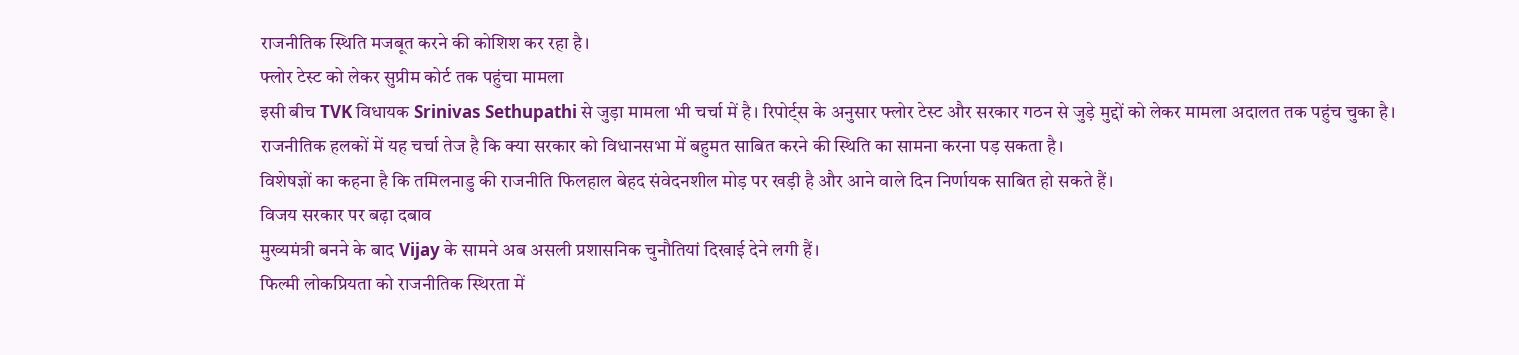राजनीतिक स्थिति मजबूत करने की कोशिश कर रहा है।
फ्लोर टेस्ट को लेकर सुप्रीम कोर्ट तक पहुंचा मामला
इसी बीच TVK विधायक Srinivas Sethupathi से जुड़ा मामला भी चर्चा में है। रिपोर्ट्स के अनुसार फ्लोर टेस्ट और सरकार गठन से जुड़े मुद्दों को लेकर मामला अदालत तक पहुंच चुका है।
राजनीतिक हलकों में यह चर्चा तेज है कि क्या सरकार को विधानसभा में बहुमत साबित करने की स्थिति का सामना करना पड़ सकता है।
विशेषज्ञों का कहना है कि तमिलनाडु की राजनीति फिलहाल बेहद संवेदनशील मोड़ पर खड़ी है और आने वाले दिन निर्णायक साबित हो सकते हैं।
विजय सरकार पर बढ़ा दबाव
मुख्यमंत्री बनने के बाद Vijay के सामने अब असली प्रशासनिक चुनौतियां दिखाई देने लगी हैं।
फिल्मी लोकप्रियता को राजनीतिक स्थिरता में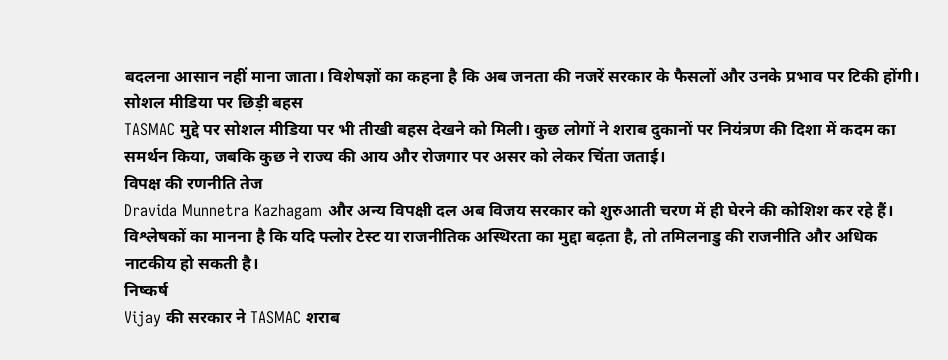बदलना आसान नहीं माना जाता। विशेषज्ञों का कहना है कि अब जनता की नजरें सरकार के फैसलों और उनके प्रभाव पर टिकी होंगी।
सोशल मीडिया पर छिड़ी बहस
TASMAC मुद्दे पर सोशल मीडिया पर भी तीखी बहस देखने को मिली। कुछ लोगों ने शराब दुकानों पर नियंत्रण की दिशा में कदम का समर्थन किया, जबकि कुछ ने राज्य की आय और रोजगार पर असर को लेकर चिंता जताई।
विपक्ष की रणनीति तेज
Dravida Munnetra Kazhagam और अन्य विपक्षी दल अब विजय सरकार को शुरुआती चरण में ही घेरने की कोशिश कर रहे हैं।
विश्लेषकों का मानना है कि यदि फ्लोर टेस्ट या राजनीतिक अस्थिरता का मुद्दा बढ़ता है, तो तमिलनाडु की राजनीति और अधिक नाटकीय हो सकती है।
निष्कर्ष
Vijay की सरकार ने TASMAC शराब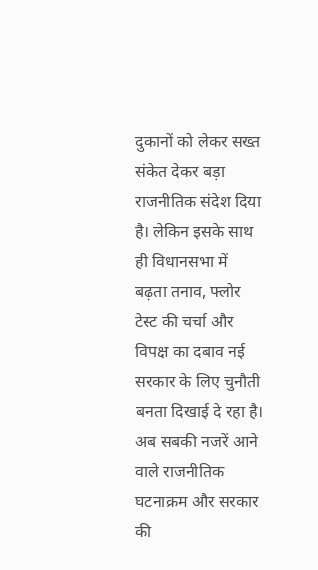दुकानों को लेकर सख्त संकेत देकर बड़ा राजनीतिक संदेश दिया है। लेकिन इसके साथ ही विधानसभा में बढ़ता तनाव, फ्लोर टेस्ट की चर्चा और विपक्ष का दबाव नई सरकार के लिए चुनौती बनता दिखाई दे रहा है।
अब सबकी नजरें आने वाले राजनीतिक घटनाक्रम और सरकार की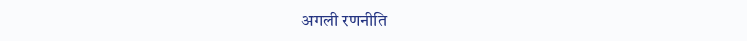अगली रणनीति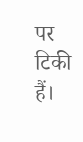पर टिकी हैं।